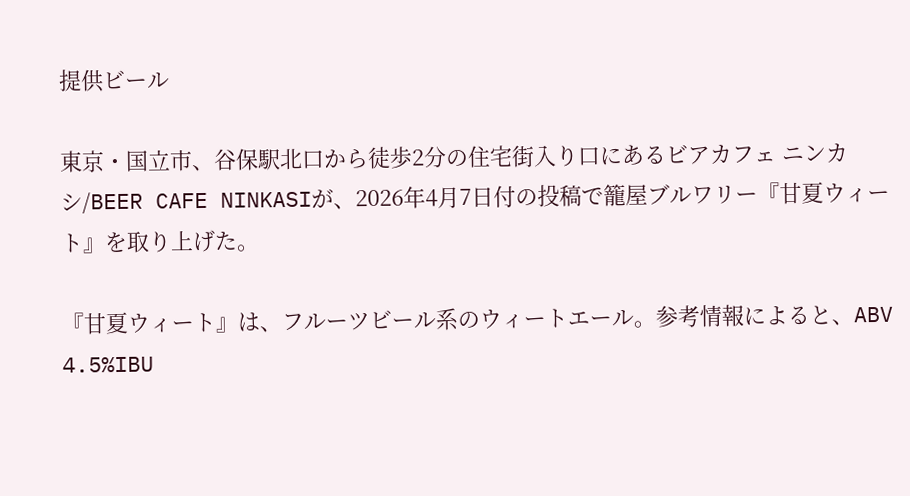提供ビール

東京・国立市、谷保駅北口から徒歩2分の住宅街入り口にあるビアカフェ ニンカシ/BEER CAFE NINKASIが、2026年4月7日付の投稿で籠屋ブルワリー『甘夏ウィート』を取り上げた。

『甘夏ウィート』は、フルーツビール系のウィートエール。参考情報によると、ABV 4.5%IBU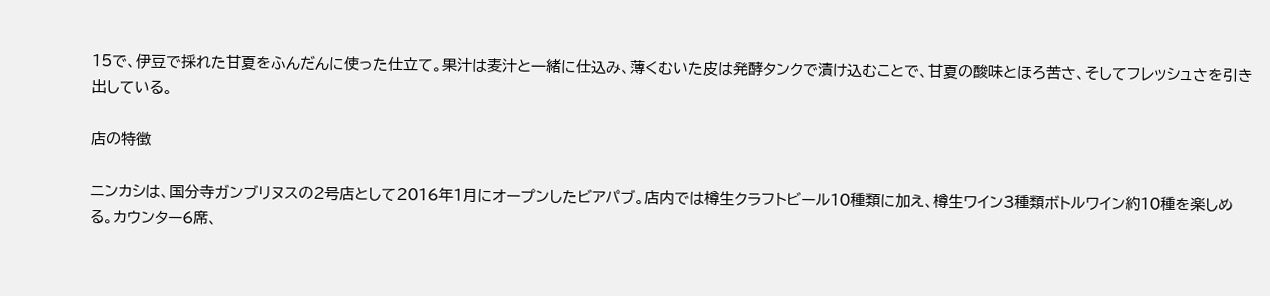15で、伊豆で採れた甘夏をふんだんに使った仕立て。果汁は麦汁と一緒に仕込み、薄くむいた皮は発酵タンクで漬け込むことで、甘夏の酸味とほろ苦さ、そしてフレッシュさを引き出している。

店の特徴

ニンカシは、国分寺ガンブリヌスの2号店として2016年1月にオープンしたビアパブ。店内では樽生クラフトビール10種類に加え、樽生ワイン3種類ボトルワイン約10種を楽しめる。カウンター6席、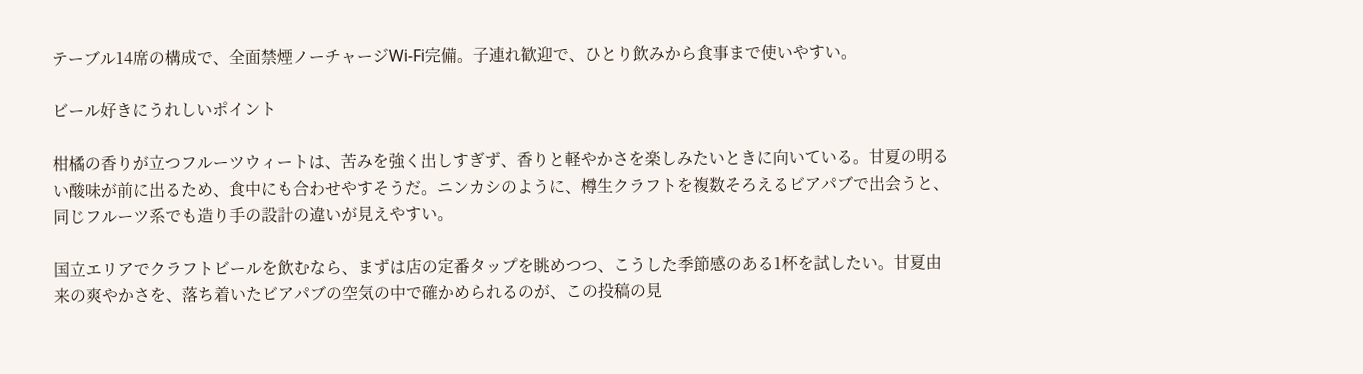テーブル14席の構成で、全面禁煙ノーチャージWi-Fi完備。子連れ歓迎で、ひとり飲みから食事まで使いやすい。

ビール好きにうれしいポイント

柑橘の香りが立つフルーツウィートは、苦みを強く出しすぎず、香りと軽やかさを楽しみたいときに向いている。甘夏の明るい酸味が前に出るため、食中にも合わせやすそうだ。ニンカシのように、樽生クラフトを複数そろえるビアパブで出会うと、同じフルーツ系でも造り手の設計の違いが見えやすい。

国立エリアでクラフトビールを飲むなら、まずは店の定番タップを眺めつつ、こうした季節感のある1杯を試したい。甘夏由来の爽やかさを、落ち着いたビアパブの空気の中で確かめられるのが、この投稿の見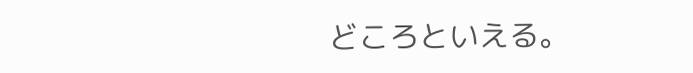どころといえる。